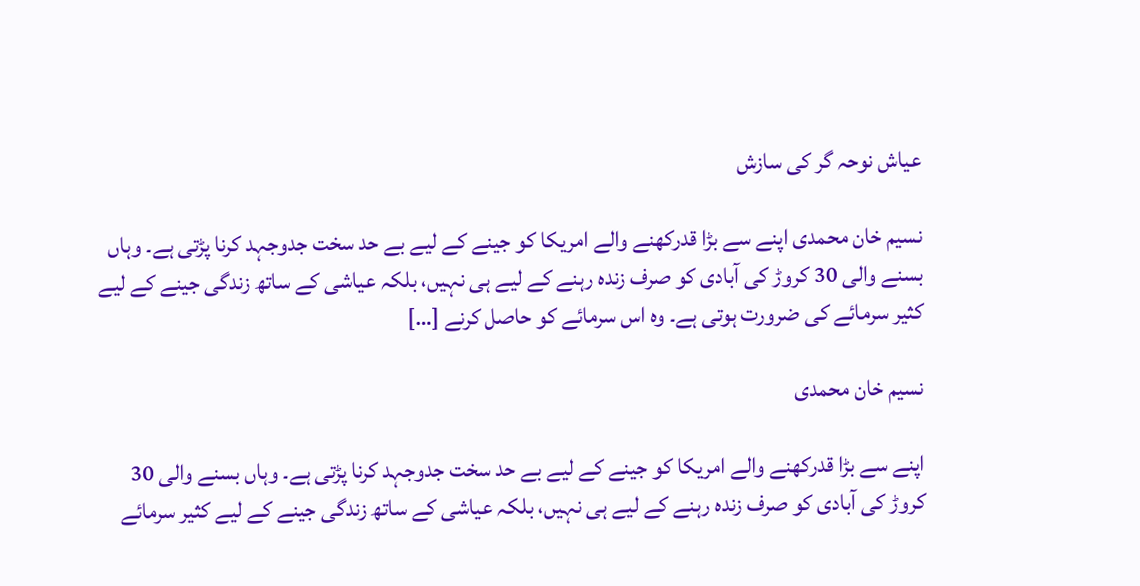عیاش نوحہ گر کی سازش

نسیم خان محمدی اپنے سے بڑا قدرکھنے والے امریکا کو جینے کے لیے بے حد سخت جدوجہد کرنا پڑتی ہے۔ وہاں بسنے والی 30 کروڑ کی آبادی کو صرف زندہ رہنے کے لیے ہی نہیں، بلکہ عیاشی کے ساتھ زندگی جینے کے لیے کثیر سرمائے کی ضرورت ہوتی ہے۔ وہ اس سرمائے کو حاصل کرنے […]

نسیم خان محمدی

اپنے سے بڑا قدرکھنے والے امریکا کو جینے کے لیے بے حد سخت جدوجہد کرنا پڑتی ہے۔ وہاں بسنے والی 30 کروڑ کی آبادی کو صرف زندہ رہنے کے لیے ہی نہیں، بلکہ عیاشی کے ساتھ زندگی جینے کے لیے کثیر سرمائے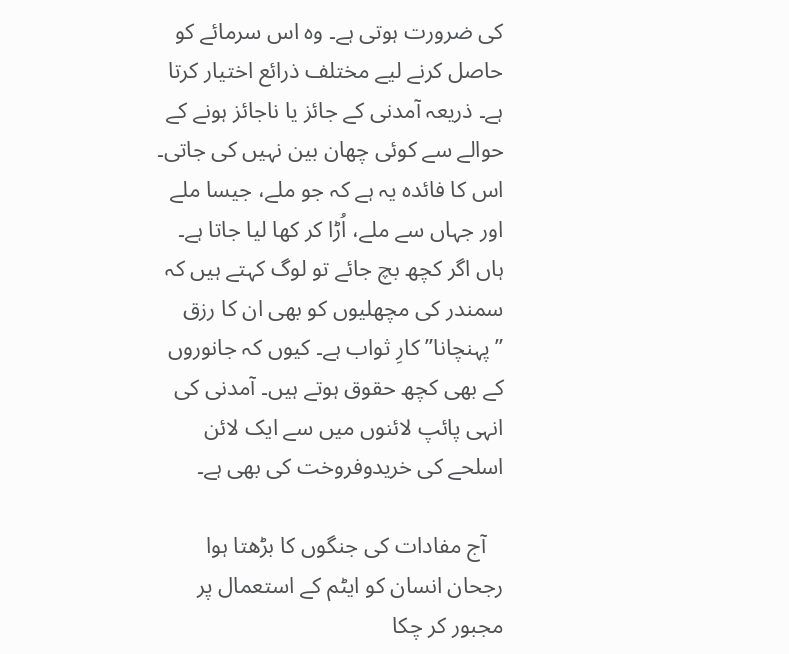کی ضرورت ہوتی ہے۔ وہ اس سرمائے کو حاصل کرنے لیے مختلف ذرائع اختیار کرتا ہے۔ ذریعہ آمدنی کے جائز یا ناجائز ہونے کے حوالے سے کوئی چھان بین نہیں کی جاتی۔ اس کا فائدہ یہ ہے کہ جو ملے، جیسا ملے اور جہاں سے ملے، اُڑا کر کھا لیا جاتا ہے۔ ہاں اگر کچھ بچ جائے تو لوگ کہتے ہیں کہ سمندر کی مچھلیوں کو بھی ان کا رزق ”پہنچانا” کارِ ثواب ہے۔ کیوں کہ جانوروں کے بھی کچھ حقوق ہوتے ہیں۔ آمدنی کی انہی پائپ لائنوں میں سے ایک لائن اسلحے کی خریدوفروخت کی بھی ہے۔

   آج مفادات کی جنگوں کا بڑھتا ہوا رجحان انسان کو ایٹم کے استعمال پر مجبور کر چکا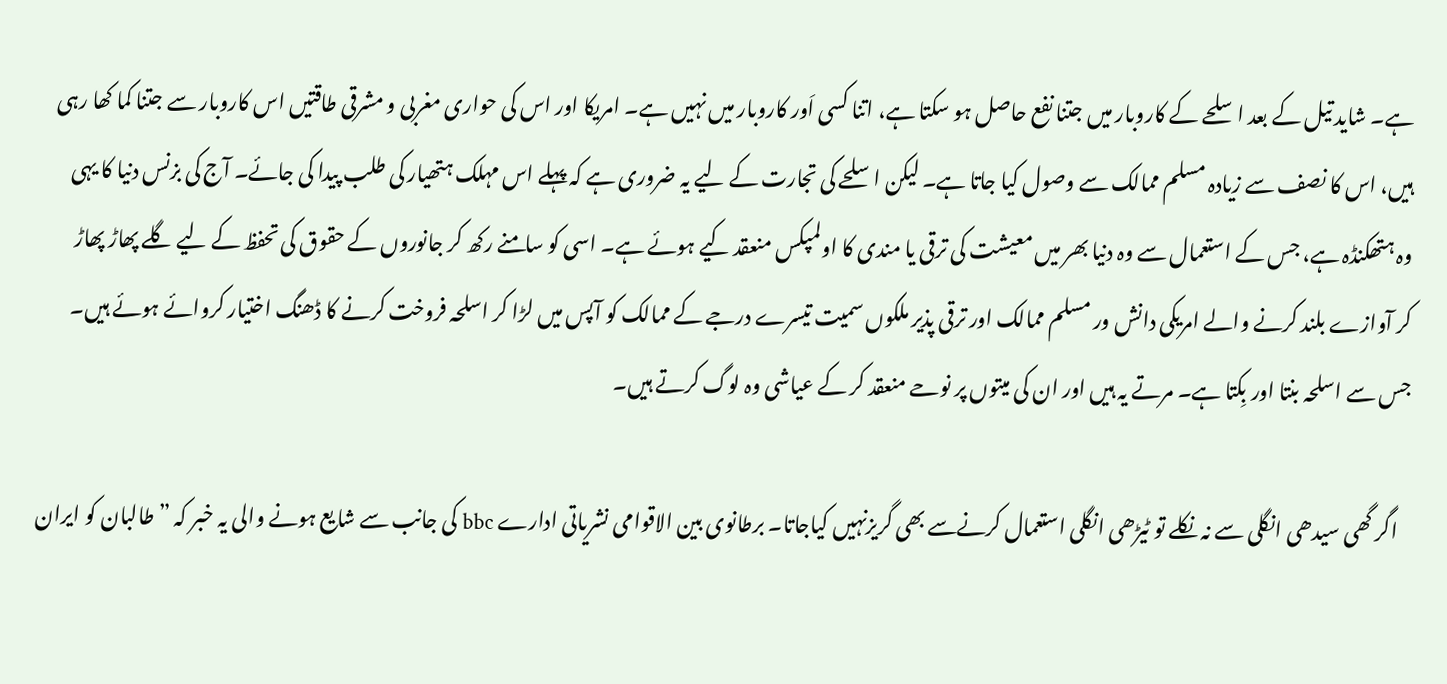ہے۔ شاید تیل کے بعد اسلحے کے کاروبار میں جتنا نفع حاصل ہو سکتا ہے، اتنا کسی اَور کاروبار میں نہیں ہے۔ امریکا اور اس کی حواری مغربی و مشرقی طاقتیں اس کاروبار سے جتنا کما کھا رہی ہیں، اس کا نصف سے زیادہ مسلم ممالک سے وصول کیا جاتا ہے۔ لیکن اسلحے کی تجارت کے لیے یہ ضروری ہے کہ پہلے اس مہلک ہتھیار کی طلب پیدا کی جائے۔ آج کی بزنس دنیا کا یہی وہ ہتھکنڈہ ہے، جس کے استعمال سے وہ دنیا بھر میں معیشت کی ترقی یا مندی کا اولمپکس منعقد کیے ہوئے ہے۔ اسی کو سامنے رکھ کر جانوروں کے حقوق کی تحفظ کے لیے گلے پھاڑ پھاڑ کر آوازے بلند کرنے والے امریکی دانش ور مسلم ممالک اور ترقی پذیر ملکوں سمیت تیسرے درجے کے ممالک کو آپس میں لڑا کر اسلحہ فروخت کرنے کا ڈھنگ اختیار کروائے ہوئے ہیں۔ جس سے اسلحہ بنتا اور بِکتا ہے۔ مرتے یہ ہیں اور ان کی میتوں پر نوحے منعقد کر کے عیاشی وہ لوگ کرتے ہیں۔

   اگر گھی سیدھی انگلی سے نہ نکلے تو ٹیڑھی انگلی استعمال کرنےسے بھی گریزنہیں کیاجاتا۔ برطانوی بین الاقوامی نشریاتی ادارے bbc کی جانب سے شایع ہونے والی یہ خبر کہ ”طالبان کو ایران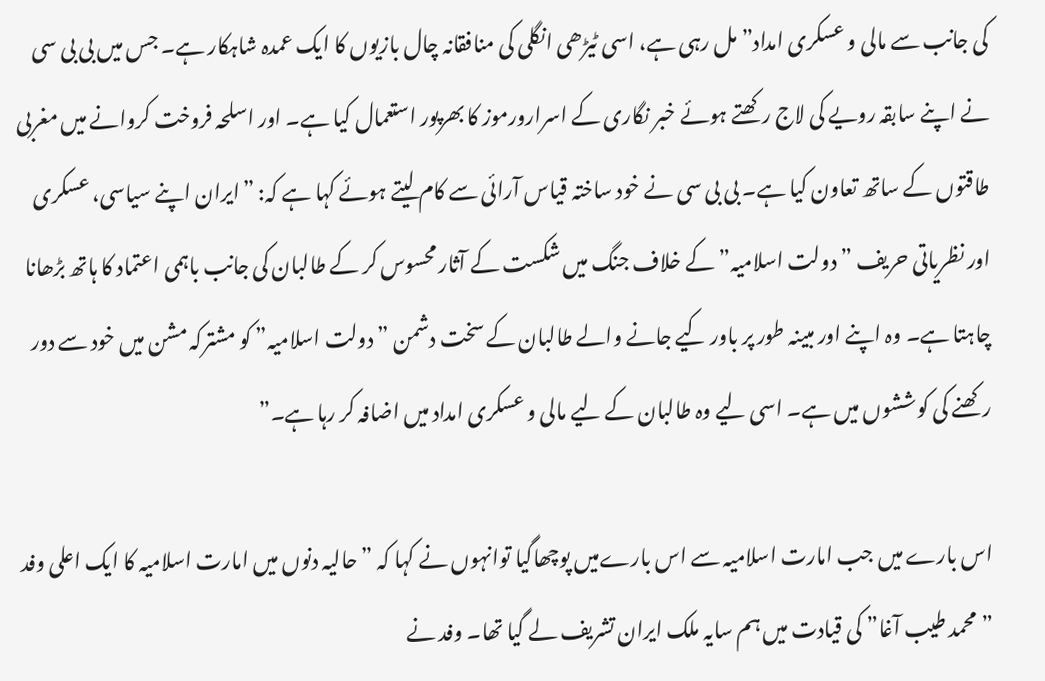کی جانب سے مالی و عسکری امداد” مل رہی ہے، اسی ٹیڑھی انگلی کی منافقانہ چال بازیوں کا ایک عمدہ شاہکار ہے۔ جس میں بی بی سی نے اپنے سابقہ رویے کی لاج رکھتے ہوئے خبر نگاری کے اسرارورموز کا بھرپور استعمال کیا ہے۔ اور اسلحہ فروخت کروانے میں مغربی طاقتوں کے ساتھ تعاون کیا ہے۔ بی بی سی نے خود ساختہ قیاس آرائی سے کام لیتے ہوئے کہا ہے کہ: ”ایران اپنے سیاسی، عسکری اور نظریاتی حریف ”دولت اسلامیہ” کے خلاف جنگ میں شکست کے آثار محسوس کر کے طالبان کی جانب باہمی اعتماد کا ہاتھ بڑھانا چاہتا ہے۔ وہ اپنے اور مبینہ طور پر باور کیے جانے والے طالبان کے سخت دشمن ”دولت اسلامیہ” کو مشترکہ مشن میں خود سے دور رکھنے کی کوششوں میں ہے۔ اسی لیے وہ طالبان کے لیے مالی و عسکری امداد میں اضافہ کر رہا ہے۔”

اس بارے میں جب امارت اسلامیہ سے اس بارےمیں پوچھاگیا توانہوں نے کہا کہ ”حالیہ دنوں میں امارت اسلامیہ کا ایک اعلی وفد ”محمد طیب آغا” کی قیادت میں ہم سایہ ملک ایران تشریف لے گیا تھا۔ وفد نے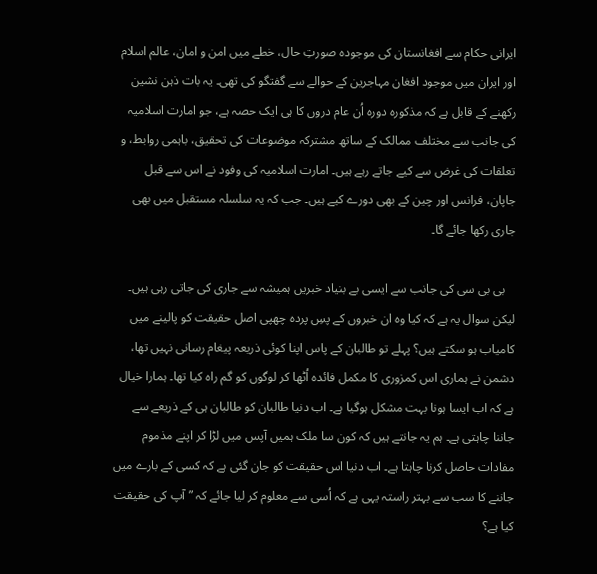ایرانی حکام سے افغانستان کی موجودہ صورتِ حال، خطے میں امن و امان، عالم اسلام اور ایران میں موجود افغان مہاجرین کے حوالے سے گفتگو کی تھی۔ یہ بات ذہن نشین رکھنے کے قابل ہے کہ مذکورہ دورہ اُن عام دروں کا ہی ایک حصہ ہے، جو امارت اسلامیہ کی جانب سے مختلف ممالک کے ساتھ مشترکہ موضوعات کی تحقیق، باہمی روابط، و تعلقات کی غرض سے کیے جاتے رہے ہیں۔ امارت اسلامیہ کی وفود نے اس سے قبل جاپان، فرانس اور چین کے بھی دورے کیے ہیں۔ جب کہ یہ سلسلہ مستقبل میں بھی جاری رکھا جائے گا۔

   بی بی سی کی جانب سے ایسی بے بنیاد خبریں ہمیشہ سے جاری کی جاتی رہی ہیں۔ لیکن سوال یہ ہے کہ کیا وہ ان خبروں کے پسِ پردہ چھپی اصل حقیقت کو پالینے میں کامیاب ہو سکتے ہیں؟ پہلے تو طالبان کے پاس اپنا کوئی ذریعہ پیغام رسانی نہیں تھا، دشمن نے ہماری اس کمزوری کا مکمل فائدہ اُٹھا کر لوگوں کو گم راہ کیا تھا۔ ہمارا خیال ہے کہ اب ایسا ہونا بہت مشکل ہوگیا ہے۔ اب دنیا طالبان کو طالبان ہی کے ذریعے سے جاننا چاہتی ہے۔ ہم یہ جانتے ہیں کہ کون سا ملک ہمیں آپس میں لڑا کر اپنے مذموم مفادات حاصل کرنا چاہتا ہے۔ اب دنیا اس حقیقت کو جان گئی ہے کہ کسی کے بارے میں جاننے کا سب سے بہتر راستہ یہی ہے کہ اُسی سے معلوم کر لیا جائے کہ ”آپ کی حقیقت کیا ہے؟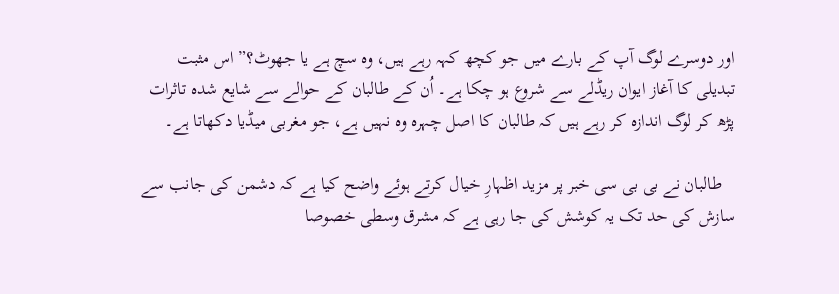اور دوسرے لوگ آپ کے بارے میں جو کچھ کہہ رہے ہیں، وہ سچ ہے یا جھوٹ؟” اس مثبت تبدیلی کا آغاز ایوان ریڈلے سے شروع ہو چکا ہے۔ اُن کے طالبان کے حوالے سے شایع شدہ تاثرات پڑھ کر لوگ اندازہ کر رہے ہیں کہ طالبان کا اصل چہرہ وہ نہیں ہے، جو مغربی میڈیا دکھاتا ہے۔

   طالبان نے بی بی سی خبر پر مزید اظہارِ خیال کرتے ہوئے واضح کیا ہے کہ دشمن کی جانب سے سازش کی حد تک یہ کوشش کی جا رہی ہے کہ مشرق وسطی خصوصا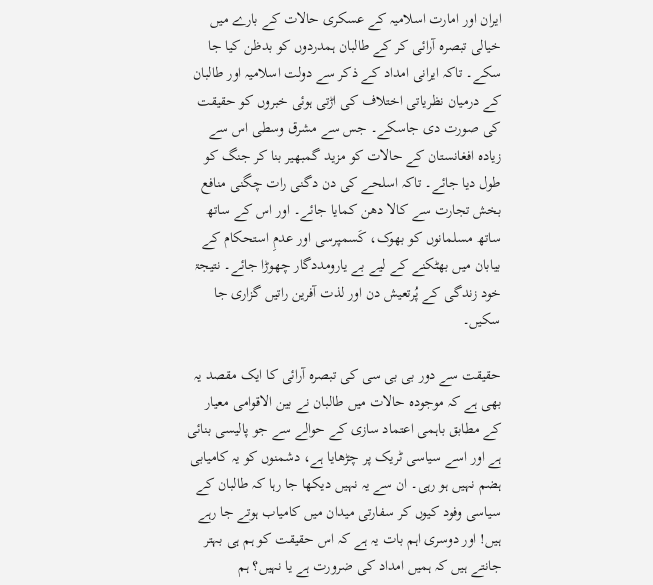ایران اور امارت اسلامیہ کے عسکری حالات کے بارے میں خیالی تبصرہ آرائی کر کے طالبان ہمدردوں کو بدظن کیا جا سکے۔ تاکہ ایرانی امداد کے ذکر سے دولت اسلامیہ اور طالبان کے درمیان نظریاتی اختلاف کی اڑتی ہوئی خبروں کو حقیقت کی صورت دی جاسکے۔ جس سے مشرق وسطی اس سے زیادہ افغانستان کے حالات کو مزید گمبھیر بنا کر جنگ کو طول دیا جائے۔ تاکہ اسلحے کی دن دگنی رات چگنی منافع بخش تجارت سے کالا دھن کمایا جائے۔ اور اس کے ساتھ ساتھ مسلمانوں کو بھوک، کَسمپرسی اور عدمِ استحکام کے بیابان میں بھٹکنے کے لیے بے یارومددگار چھوڑا جائے۔ نتیجۃ خود زندگی کے پُرتعیش دن اور لذت آفرین راتیں گزاری جا سکیں۔

حقیقت سے دور بی بی سی کی تبصرہ آرائی کا ایک مقصد یہ بھی ہے کہ موجودہ حالات میں طالبان نے بین الاقوامی معیار کے مطابق باہمی اعتماد سازی کے حوالے سے جو پالیسی بنائی ہے اور اسے سیاسی ٹریک پر چڑھایا ہے، دشمنوں کو یہ کامیابی ہضم نہیں ہو رہی۔ ان سے یہ نہیں دیکھا جا رہا کہ طالبان کے سیاسی وفود کیوں کر سفارتی میدان میں کامیاب ہوتے جا رہے ہیں! اور دوسری اہم بات یہ ہے کہ اس حقیقت کو ہم ہی بہتر جانتے ہیں کہ ہمیں امداد کی ضرورت ہے یا نہیں؟ ہم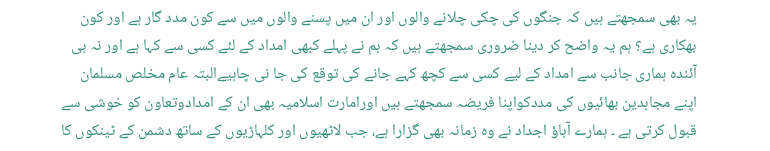یہ بھی سمجھتے ہیں کہ جنگوں کی چکی چلانے والوں اور ان میں پسنے والوں میں سے کون مدد گار ہے اور کون بھکاری ہے؟ ہم یہ واضح کر دینا ضروری سمجھتے ہیں کہ ہم نے پہلے کبھی امداد کے لئے کسی سے کہا ہے اور نہ ہی آئندہ ہماری جانب سے امداد کے لیے کسی سے کچھ کہے جانے کی توقع کی جا نی چاہیےالبتہ عام مخلص مسلمان اپنے مجاہدین بھائیوں کی مددکواپنا فریضہ سمجھتے ہیں اورامارت اسلامیہ بھی ان کے امدادوتعاون کو خوشی سے قبول کرتی ہے ۔ ہمارے آباؤ اجداد نے وہ زمانہ بھی گزارا ہے، جب لاٹھیوں اور کلہاڑیوں کے ساتھ دشمن کے ٹینکوں کا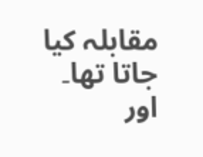مقابلہ کیا جاتا تھا۔ اور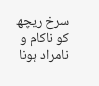سرخ ریچھ کو ناکام و نامراد ہونا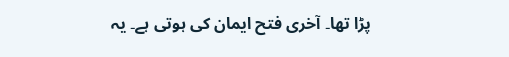پڑا تھا۔ آخری فتح ایمان کی ہوتی ہے۔ یہ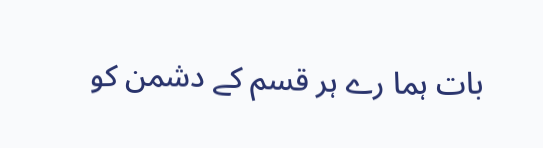بات ہما رے ہر قسم کے دشمن کو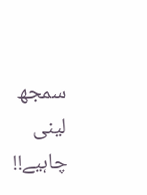سمجھ لینی چاہیے!!